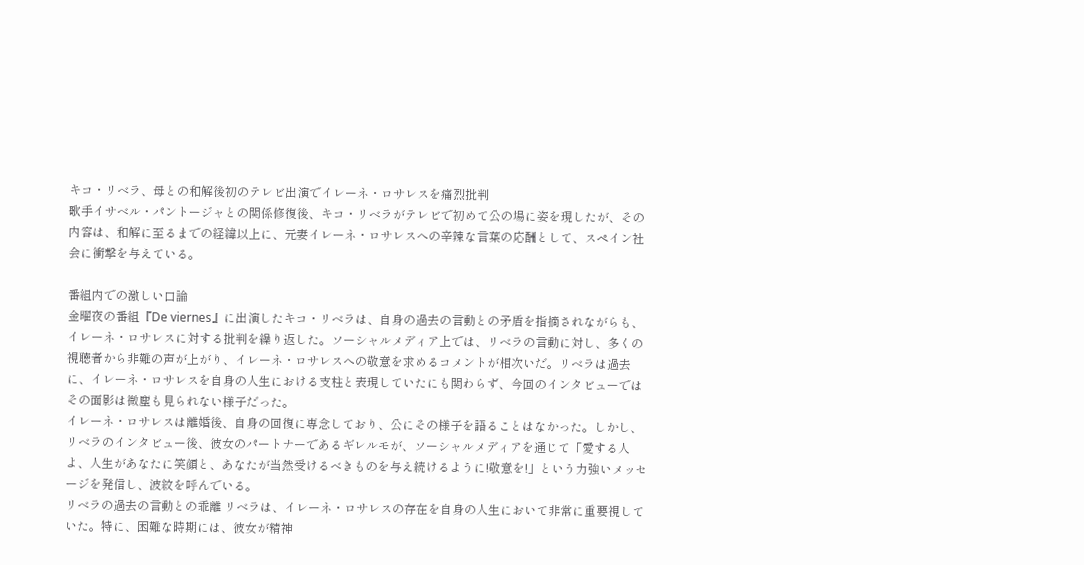キコ・リベラ、母との和解後初のテレビ出演でイレーネ・ロサレスを痛烈批判
歌手イサベル・パントージャとの関係修復後、キコ・リベラがテレビで初めて公の場に姿を現したが、その内容は、和解に至るまでの経緯以上に、元妻イレーネ・ロサレスへの辛辣な言葉の応酬として、スペイン社会に衝撃を与えている。

番組内での激しい口論
金曜夜の番組『De viernes』に出演したキコ・リベラは、自身の過去の言動との矛盾を指摘されながらも、イレーネ・ロサレスに対する批判を繰り返した。ソーシャルメディア上では、リベラの言動に対し、多くの視聴者から非難の声が上がり、イレーネ・ロサレスへの敬意を求めるコメントが相次いだ。リベラは過去に、イレーネ・ロサレスを自身の人生における支柱と表現していたにも関わらず、今回のインタビューではその面影は微塵も見られない様子だった。
イレーネ・ロサレスは離婚後、自身の回復に専念しており、公にその様子を語ることはなかった。しかし、リベラのインタビュー後、彼女のパートナーであるギレルモが、ソーシャルメディアを通じて「愛する人よ、人生があなたに笑顔と、あなたが当然受けるべきものを与え続けるように!敬意を!」という力強いメッセージを発信し、波紋を呼んでいる。
リベラの過去の言動との乖離 リベラは、イレーネ・ロサレスの存在を自身の人生において非常に重要視していた。特に、困難な時期には、彼女が精神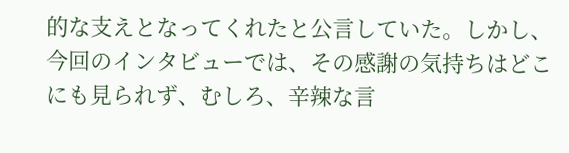的な支えとなってくれたと公言していた。しかし、今回のインタビューでは、その感謝の気持ちはどこにも見られず、むしろ、辛辣な言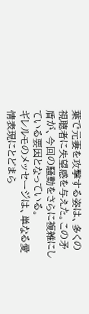葉で元妻を攻撃する姿は、多くの視聴者に失望感を与えた。この矛盾が、今回の騒動をさらに複雑にしている要因となっている。
ギレルモのメッセージは、単なる愛情表現にとどまら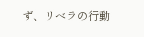ず、リベラの行動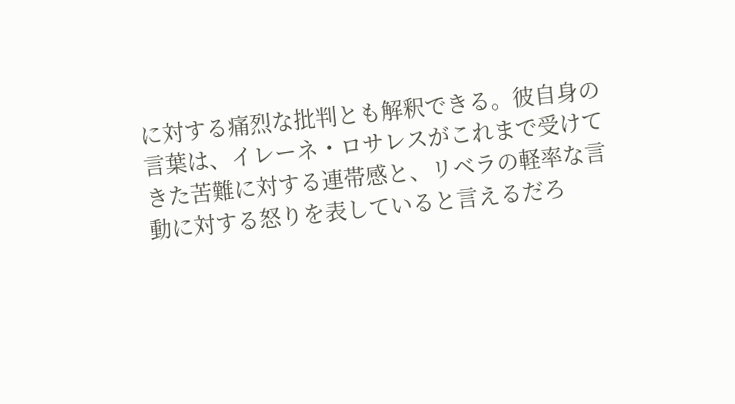に対する痛烈な批判とも解釈できる。彼自身の言葉は、イレーネ・ロサレスがこれまで受けてきた苦難に対する連帯感と、リベラの軽率な言動に対する怒りを表していると言えるだろ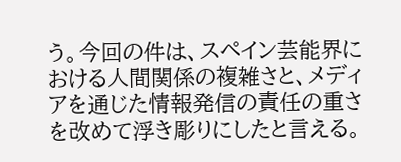う。今回の件は、スペイン芸能界における人間関係の複雑さと、メディアを通じた情報発信の責任の重さを改めて浮き彫りにしたと言える。